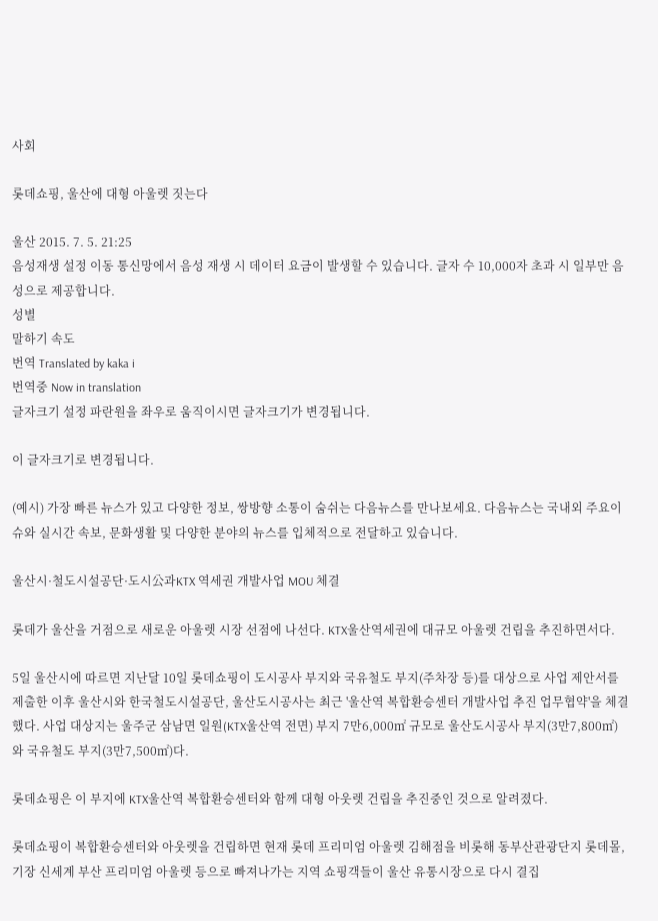사회

롯데쇼핑, 울산에 대형 아울렛 짓는다

울산 2015. 7. 5. 21:25
음성재생 설정 이동 통신망에서 음성 재생 시 데이터 요금이 발생할 수 있습니다. 글자 수 10,000자 초과 시 일부만 음성으로 제공합니다.
성별
말하기 속도
번역 Translated by kaka i
번역중 Now in translation
글자크기 설정 파란원을 좌우로 움직이시면 글자크기가 변경됩니다.

이 글자크기로 변경됩니다.

(예시) 가장 빠른 뉴스가 있고 다양한 정보, 쌍방향 소통이 숨쉬는 다음뉴스를 만나보세요. 다음뉴스는 국내외 주요이슈와 실시간 속보, 문화생활 및 다양한 분야의 뉴스를 입체적으로 전달하고 있습니다.

울산시·철도시설공단·도시公과KTX 역세권 개발사업 MOU 체결

롯데가 울산을 거점으로 새로운 아울렛 시장 선점에 나선다. KTX울산역세권에 대규모 아울렛 건립을 추진하면서다.

5일 울산시에 따르면 지난달 10일 롯데쇼핑이 도시공사 부지와 국유철도 부지(주차장 등)를 대상으로 사업 제안서를 제출한 이후 울산시와 한국철도시설공단, 울산도시공사는 최근 '울산역 복합환승센터 개발사업 추진 업무협약'을 체결했다. 사업 대상지는 울주군 삼남면 일원(KTX울산역 전면) 부지 7만6,000㎡ 규모로 울산도시공사 부지(3만7,800㎡)와 국유철도 부지(3만7,500㎡)다.

롯데쇼핑은 이 부지에 KTX울산역 복합환승센터와 함께 대형 아웃렛 건립을 추진중인 것으로 알려졌다.

롯데쇼핑이 복합환승센터와 아웃렛을 건립하면 현재 롯데 프리미엄 아울렛 김해점을 비롯해 동부산관광단지 롯데몰, 기장 신세계 부산 프리미엄 아울렛 등으로 빠져나가는 지역 쇼핑객들이 울산 유통시장으로 다시 결집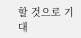할 것으로 기대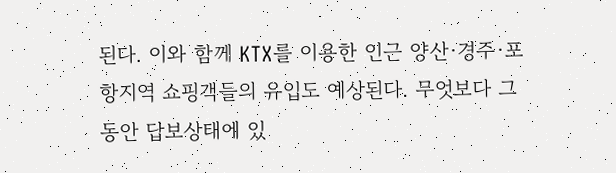된다. 이와 함께 KTX를 이용한 인근 양산·경주·포항지역 쇼핑객들의 유입도 예상된다. 무엇보다 그동안 답보상태에 있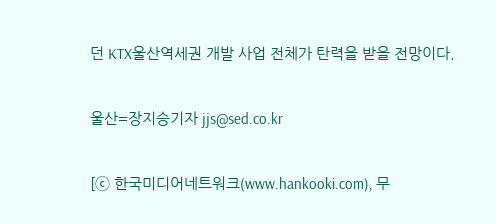던 KTX울산역세권 개발 사업 전체가 탄력을 받을 전망이다.

울산=장지승기자 jjs@sed.co.kr

[ⓒ 한국미디어네트워크(www.hankooki.com), 무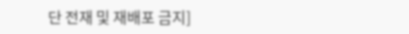단 전재 및 재배포 금지]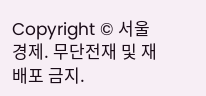Copyright © 서울경제. 무단전재 및 재배포 금지.